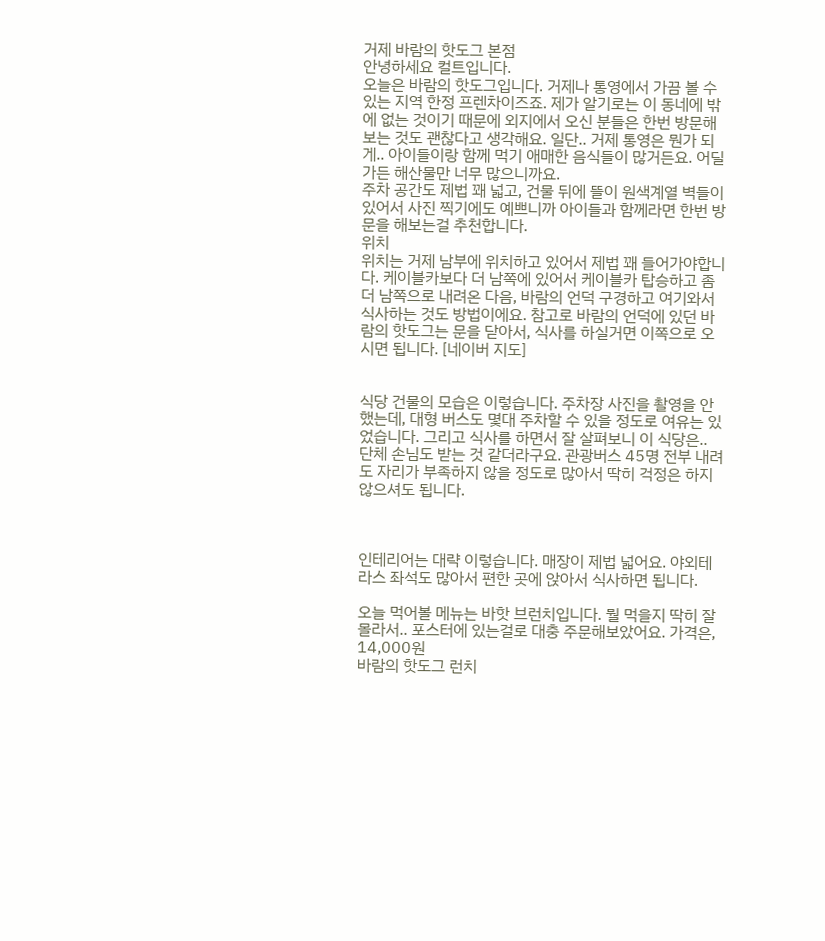거제 바람의 핫도그 본점
안녕하세요 컬트입니다.
오늘은 바람의 핫도그입니다. 거제나 통영에서 가끔 볼 수 있는 지역 한정 프렌차이즈죠. 제가 알기로는 이 동네에 밖에 없는 것이기 때문에 외지에서 오신 분들은 한번 방문해보는 것도 괜찮다고 생각해요. 일단.. 거제 통영은 뭔가 되게.. 아이들이랑 함께 먹기 애매한 음식들이 많거든요. 어딜가든 해산물만 너무 많으니까요.
주차 공간도 제법 꽤 넓고, 건물 뒤에 뜰이 원색계열 벽들이 있어서 사진 찍기에도 예쁘니까 아이들과 함께라면 한번 방문을 해보는걸 추천합니다.
위치
위치는 거제 남부에 위치하고 있어서 제법 꽤 들어가야합니다. 케이블카보다 더 남쪽에 있어서 케이블카 탑승하고 좀 더 남쪽으로 내려온 다음, 바람의 언덕 구경하고 여기와서 식사하는 것도 방법이에요. 참고로 바람의 언덕에 있던 바람의 핫도그는 문을 닫아서, 식사를 하실거면 이쪽으로 오시면 됩니다. [네이버 지도]


식당 건물의 모습은 이렇습니다. 주차장 사진을 촬영을 안했는데, 대형 버스도 몇대 주차할 수 있을 정도로 여유는 있었습니다. 그리고 식사를 하면서 잘 살펴보니 이 식당은.. 단체 손님도 받는 것 같더라구요. 관광버스 45명 전부 내려도 자리가 부족하지 않을 정도로 많아서 딱히 걱정은 하지 않으셔도 됩니다.



인테리어는 대략 이렇습니다. 매장이 제법 넓어요. 야외테라스 좌석도 많아서 편한 곳에 앉아서 식사하면 됩니다.

오늘 먹어볼 메뉴는 바핫 브런치입니다. 뭘 먹을지 딱히 잘 몰라서.. 포스터에 있는걸로 대충 주문해보았어요. 가격은, 14,000원
바람의 핫도그 런치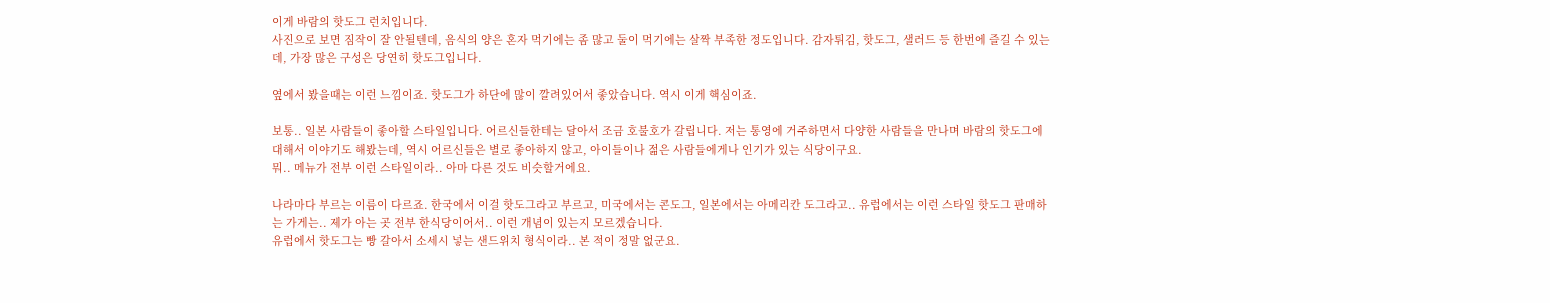이게 바람의 핫도그 런치입니다.
사진으로 보면 짐작이 잘 안될텐데, 음식의 양은 혼자 먹기에는 좀 많고 둘이 먹기에는 살짝 부족한 정도입니다. 감자튀김, 핫도그, 샐러드 등 한번에 즐길 수 있는데, 가장 많은 구성은 당연히 핫도그입니다.

옆에서 봤을때는 이런 느낌이죠. 핫도그가 하단에 많이 깔려있어서 좋았습니다. 역시 이게 핵심이죠.

보통.. 일본 사람들이 좋아할 스타일입니다. 어르신들한테는 달아서 조금 호불호가 갈립니다. 저는 통영에 거주하면서 다양한 사람들을 만나며 바람의 핫도그에 대해서 이야기도 해봤는데, 역시 어르신들은 별로 좋아하지 않고, 아이들이나 젊은 사람들에게나 인기가 있는 식당이구요.
뭐.. 메뉴가 전부 이런 스타일이라.. 아마 다른 것도 비슷할거에요.

나라마다 부르는 이름이 다르죠. 한국에서 이걸 핫도그라고 부르고, 미국에서는 콘도그, 일본에서는 아메리칸 도그라고.. 유럽에서는 이런 스타일 핫도그 판매하는 가게는.. 제가 아는 곳 전부 한식당이어서.. 이런 개념이 있는지 모르겠습니다.
유럽에서 핫도그는 빵 갈아서 소세시 넣는 샌드위치 형식이라.. 본 적이 정말 없군요.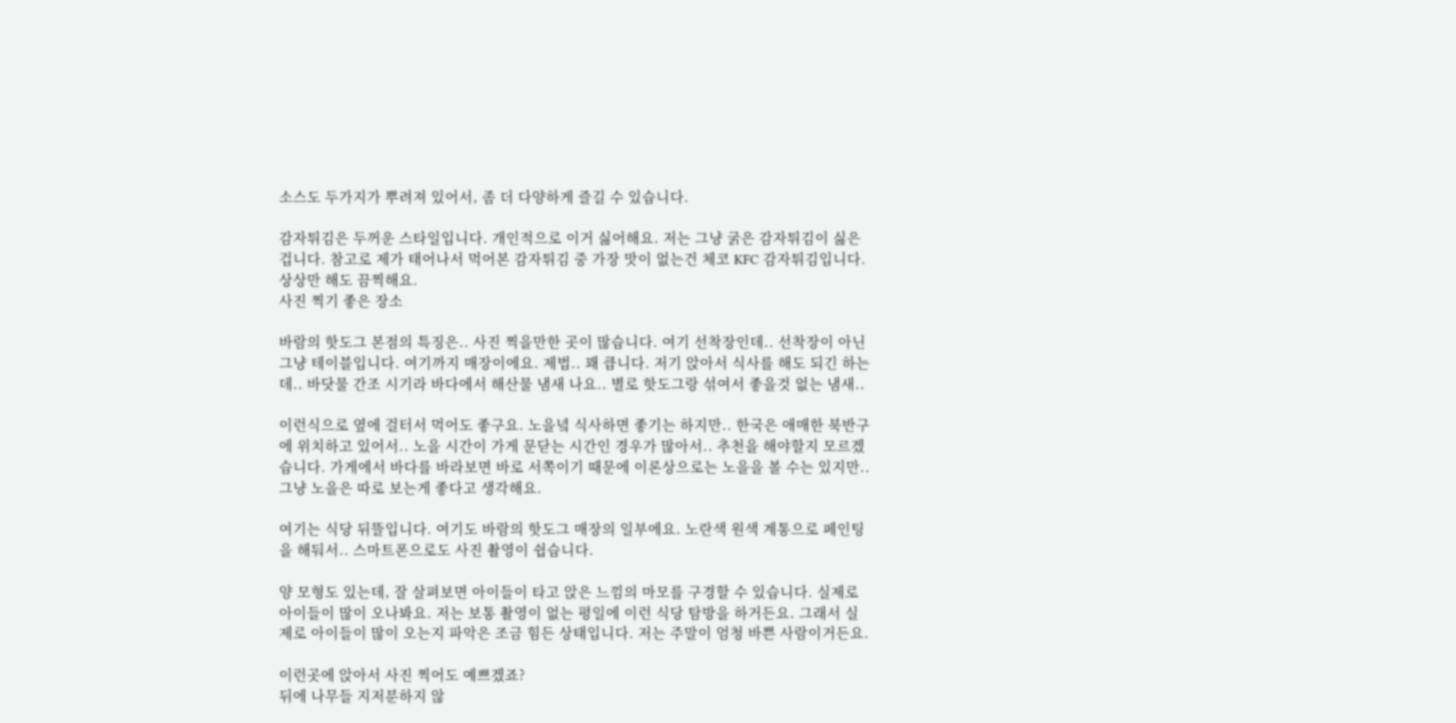소스도 두가지가 뿌려져 있어서, 좀 더 다양하게 즐길 수 있습니다.

감자튀김은 두꺼운 스타일입니다. 개인적으로 이거 싫어해요. 저는 그냥 굵은 감자튀김이 싫은겁니다. 참고로 제가 태어나서 먹어본 감자튀김 중 가장 맛이 없는건 체코 KFC 감자튀김입니다. 상상만 해도 끔찍해요.
사진 찍기 좋은 장소

바람의 핫도그 본점의 특징은.. 사진 찍을만한 곳이 많습니다. 여기 선착장인데.. 선착장이 아닌 그냥 테이블입니다. 여기까지 매장이에요. 제법.. 꽤 큽니다. 저기 앉아서 식사를 해도 되긴 하는데.. 바닷물 간조 시기라 바다에서 해산물 냄새 나요.. 별로 핫도그랑 섞여서 좋을것 없는 냄새..

이런식으로 옆에 걸터서 먹어도 좋구요. 노을녘 식사하면 좋기는 하지만.. 한국은 애매한 북반구에 위치하고 있어서.. 노을 시간이 가게 문닫는 시간인 경우가 많아서.. 추천을 해야할지 모르겠습니다. 가게에서 바다를 바라보면 바로 서쪽이기 때문에 이론상으로는 노을을 볼 수는 있지만.. 그냥 노을은 따로 보는게 좋다고 생각해요.

여기는 식당 뒤뜰입니다. 여기도 바람의 핫도그 매장의 일부에요. 노란색 원색 계통으로 페인팅을 해둬서.. 스마트폰으로도 사진 촬영이 쉽습니다.

양 모형도 있는데, 잘 살펴보면 아이들이 타고 앉은 느낌의 마모를 구경할 수 있습니다. 실제로 아이들이 많이 오나봐요. 저는 보통 촬영이 없는 평일에 이런 식당 탐방을 하거든요. 그래서 실제로 아이들이 많이 오는지 파악은 조금 힘든 상태입니다. 저는 주말이 엄청 바쁜 사람이거든요.

이런곳에 앉아서 사진 찍어도 예쁘겠죠?
뒤에 나무들 지저분하지 않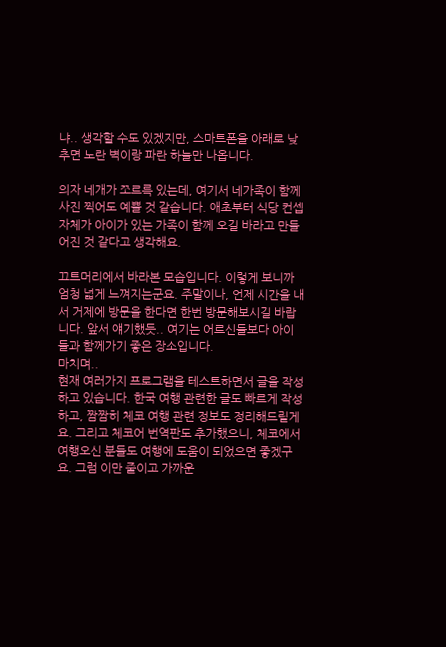냐.. 생각할 수도 있겠지만, 스마트폰을 아래로 낮추면 노란 벽이랑 파란 하늘만 나옵니다.

의자 네개가 쪼르륵 있는데, 여기서 네가족이 함께 사진 찍어도 예쁠 것 같습니다. 애초부터 식당 컨셉 자체가 아이가 있는 가족이 함께 오길 바라고 만들어진 것 같다고 생각해요.

끄트머리에서 바라본 모습입니다. 이렇게 보니까 엄청 넓게 느껴지는군요. 주말이나, 언제 시간을 내서 거제에 방문을 한다면 한번 방문해보시길 바랍니다. 앞서 얘기했듯.. 여기는 어르신들보다 아이들과 함께가기 좋은 장소입니다.
마치며..
현재 여러가지 프로그램을 테스트하면서 글을 작성하고 있습니다. 한국 여행 관련한 글도 빠르게 작성하고, 짬짬히 체코 여행 관련 정보도 정리해드릴게요. 그리고 체코어 번역판도 추가했으니, 체코에서 여행오신 분들도 여행에 도움이 되었으면 좋겠구요. 그럼 이만 줄이고 가까운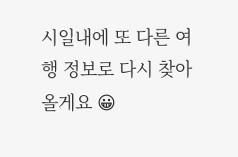시일내에 또 다른 여행 정보로 다시 찾아올게요 😀